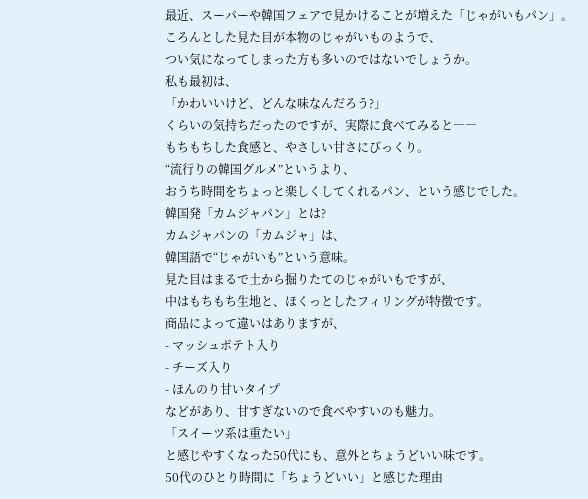最近、スーパーや韓国フェアで見かけることが増えた「じゃがいもパン」。
ころんとした見た目が本物のじゃがいものようで、
つい気になってしまった方も多いのではないでしょうか。
私も最初は、
「かわいいけど、どんな味なんだろう?」
くらいの気持ちだったのですが、実際に食べてみると――
もちもちした食感と、やさしい甘さにびっくり。
“流行りの韓国グルメ”というより、
おうち時間をちょっと楽しくしてくれるパン、という感じでした。
韓国発「カムジャパン」とは?
カムジャパンの「カムジャ」は、
韓国語で“じゃがいも”という意味。
見た目はまるで土から掘りたてのじゃがいもですが、
中はもちもち生地と、ほくっとしたフィリングが特徴です。
商品によって違いはありますが、
- マッシュポテト入り
- チーズ入り
- ほんのり甘いタイプ
などがあり、甘すぎないので食べやすいのも魅力。
「スイーツ系は重たい」
と感じやすくなった50代にも、意外とちょうどいい味です。
50代のひとり時間に「ちょうどいい」と感じた理由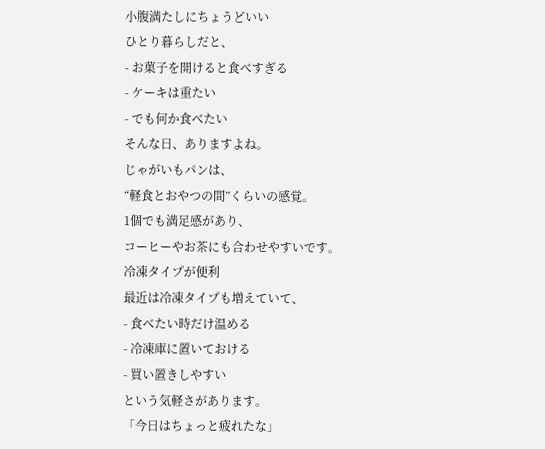小腹満たしにちょうどいい
ひとり暮らしだと、
- お菓子を開けると食べすぎる
- ケーキは重たい
- でも何か食べたい
そんな日、ありますよね。
じゃがいもパンは、
“軽食とおやつの間”くらいの感覚。
1個でも満足感があり、
コーヒーやお茶にも合わせやすいです。
冷凍タイプが便利
最近は冷凍タイプも増えていて、
- 食べたい時だけ温める
- 冷凍庫に置いておける
- 買い置きしやすい
という気軽さがあります。
「今日はちょっと疲れたな」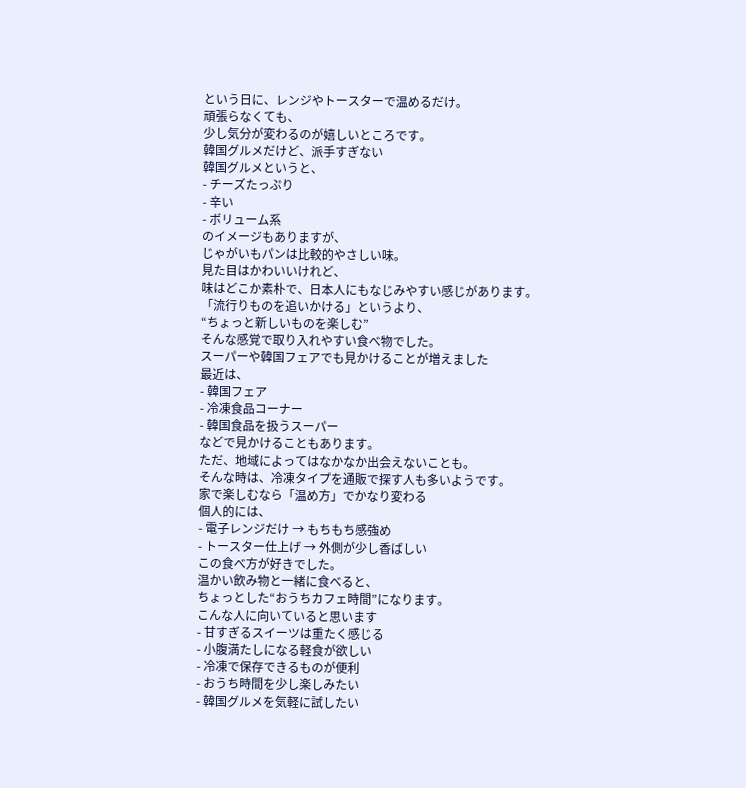という日に、レンジやトースターで温めるだけ。
頑張らなくても、
少し気分が変わるのが嬉しいところです。
韓国グルメだけど、派手すぎない
韓国グルメというと、
- チーズたっぷり
- 辛い
- ボリューム系
のイメージもありますが、
じゃがいもパンは比較的やさしい味。
見た目はかわいいけれど、
味はどこか素朴で、日本人にもなじみやすい感じがあります。
「流行りものを追いかける」というより、
“ちょっと新しいものを楽しむ”
そんな感覚で取り入れやすい食べ物でした。
スーパーや韓国フェアでも見かけることが増えました
最近は、
- 韓国フェア
- 冷凍食品コーナー
- 韓国食品を扱うスーパー
などで見かけることもあります。
ただ、地域によってはなかなか出会えないことも。
そんな時は、冷凍タイプを通販で探す人も多いようです。
家で楽しむなら「温め方」でかなり変わる
個人的には、
- 電子レンジだけ → もちもち感強め
- トースター仕上げ → 外側が少し香ばしい
この食べ方が好きでした。
温かい飲み物と一緒に食べると、
ちょっとした“おうちカフェ時間”になります。
こんな人に向いていると思います
- 甘すぎるスイーツは重たく感じる
- 小腹満たしになる軽食が欲しい
- 冷凍で保存できるものが便利
- おうち時間を少し楽しみたい
- 韓国グルメを気軽に試したい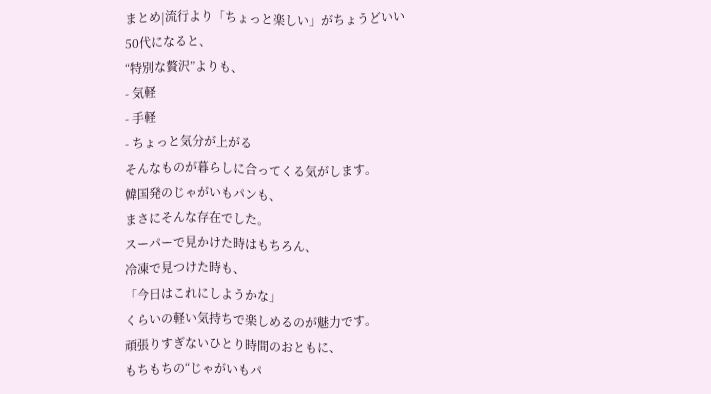まとめ|流行より「ちょっと楽しい」がちょうどいい
50代になると、
“特別な贅沢”よりも、
- 気軽
- 手軽
- ちょっと気分が上がる
そんなものが暮らしに合ってくる気がします。
韓国発のじゃがいもパンも、
まさにそんな存在でした。
スーパーで見かけた時はもちろん、
冷凍で見つけた時も、
「今日はこれにしようかな」
くらいの軽い気持ちで楽しめるのが魅力です。
頑張りすぎないひとり時間のおともに、
もちもちの“じゃがいもパ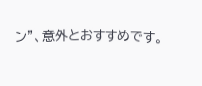ン”、意外とおすすめです。